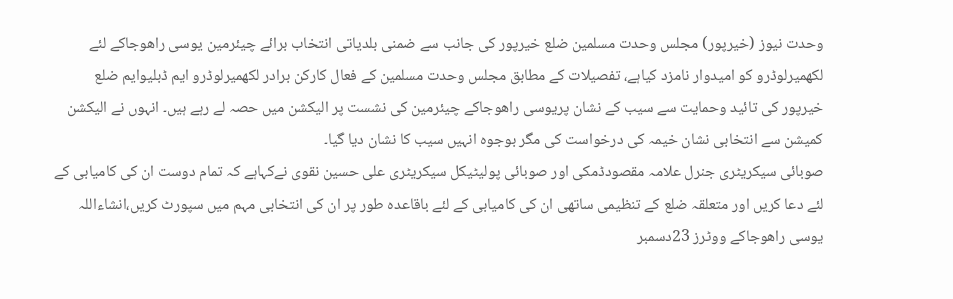وحدت نیوز (خیرپور) مجلس وحدت مسلمین ضلع خیرپور کی جانب سے ضمنی بلدیاتی انتخاب برائے چیئرمین یوسی راھوجاکے لئے لکھمیرلوڈرو کو امیدوار نامزد کیاہے، تفصیلات کے مطابق مجلس وحدت مسلمین کے فعال کارکن برادر لکھمیرلوڈرو ایم ڈبلیوایم ضلع خیرپور کی تائید وحمایت سے سیب کے نشان پریوسی راھوجاکے چیئرمین کی نشست پر الیکشن میں حصہ لے رہے ہیں۔ انہوں نے الیکشن کمیشن سے انتخابی نشان خیمہ کی درخواست کی مگر بوجوہ انہیں سیب کا نشان دیا گیا۔
صوبائی سیکریٹری جنرل علامہ مقصودڈمکی اور صوبائی پولیٹیکل سیکریٹری علی حسین نقوی نےکہاہے کہ تمام دوست ان کی کامیابی کے لئے دعا کریں اور متعلقہ ضلع کے تنظیمی ساتھی ان کی کامیابی کے لئے باقاعدہ طور پر ان کی انتخابی مہم میں سپورٹ کریں،انشاءاللہ یوسی راھوجاکے ووٹرز 23دسمبر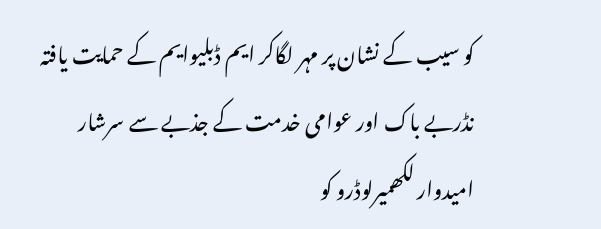کو سیب کے نشان پر مہر لگاکر ایم ڈبلیوایم کے حمایت یافتہ نڈربے باک اور عوامی خدمت کے جذبے سے سرشار امیدوار لکھمیرلوڈرو کو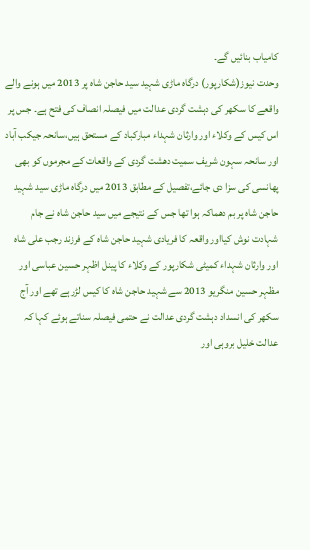کامیاب بنائیں گے۔
وحدت نیوز(شکارپور) درگاہ ماڑی شہید سید حاجن شاہ پر 2013 میں ہونے والے واقعے کا سکھر کی دہشت گردی عدالت میں فیصلہ انصاف کی فتح ہے۔ جس پر اس کیس کے وکلاء اور وارثان شہداء مبارکباد کے مستحق ہیں،سانحہ جیکب آباد اور سانحہ سہون شریف سمیت دھشت گردی کے واقعات کے مجرموں کو بھی پھانسی کی سزا دی جائے،تفصیل کے مطابق 2013 میں درگاہ ماڑی سید شہید حاجن شاہ پر بم دھماکہ ہوا تھا جس کے نتیجے میں سید حاجن شاہ نے جام شہادت نوش کیااور واقعہ کا فریادی شہید حاجن شاه کے فرزند رجب علی شاہ اور وارثان شہداء کمیٹی شکارپور کے وکلاء کا پینل اظہر حسین عباسی اور مظہر حسین منگریو 2013 سے شہید حاجن شاه کا کیس لڑرہے تھے اور آج سکھر کی انسداد دہشت گردی عدالت نے حتمی فیصلہ سناتے ہوئے کہا کہ عدالت خلیل بروہی اور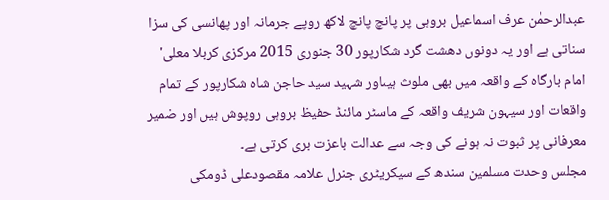عبدالرحمٰن عرف اسماعيل بروہی پر پانچ پانچ لاکھ روپے جرمانہ اور پھانسی کی سزا سناتی ہے اور یہ دونوں دھشت گرد شکارپور 30 جنوری 2015 مرکزی کربلا معلی' امام بارگاہ کے واقعہ میں بھی ملوث ہیںاور شہید سید حاجن شاہ شکارپور کے تمام واقعات اور سیہون شریف واقعہ کے ماسٹر مائنڈ حفیظ بروہی روپوش ہیں اور ضمیر معرفانی پر ثبوت نہ ہونے کی وجہ سے عدالت باعزت بری کرتی ہے۔
مجلس وحدت مسلمین سندھ کے سیکریٹری جنرل علامہ مقصودعلی ڈومکی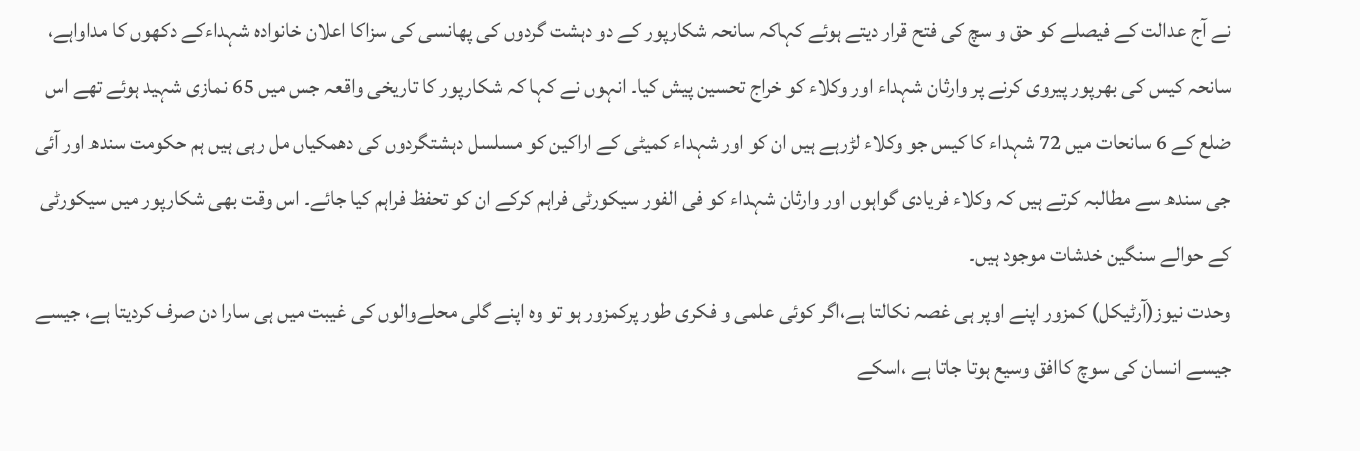نے آج عدالت کے فیصلے کو حق و سچ کی فتح قرار دیتے ہوئے کہاکہ سانحہ شکارپور کے دو دہشت گردوں کی پھانسی کی سزاکا اعلان خانوادہ شہداءکے دکھوں کا مداواہے، سانحہ کیس کی بھرپور پیروی کرنے پر وارثان شہداء اور وکلاء کو خراج تحسین پیش کیا۔ انہوں نے کہا کہ شکارپور کا تاریخی واقعہ جس میں 65 نمازی شہید ہوئے تھے اس ضلع کے 6 سانحات میں 72 شہداء کا کیس جو وکلاء لڑرہے ہیں ان کو اور شہداء کمیٹی کے اراکین کو مسلسل دہشتگردوں کی دھمکیاں مل رہی ہیں ہم حکومت سندھ اور آئی جی سندھ سے مطالبہ کرتے ہیں کہ وکلاء فریادی گواہوں اور وارثان شہداء کو فی الفور سیکورٹی فراہم کرکے ان کو تحفظ فراہم کیا جائے۔ اس وقت بھی شکارپور میں سیکورٹی کے حوالے سنگین خدشات موجود ہیں۔
وحدت نیوز(آرٹیکل) کمزور اپنے اوپر ہی غصہ نکالتا ہے،اگر کوئی علمی و فکری طور پرکمزور ہو تو وہ اپنے گلی محلےوالوں کی غیبت میں ہی سارا دن صرف کردیتا ہے، جیسے جیسے انسان کی سوچ کاافق وسیع ہوتا جاتا ہے ،اسکے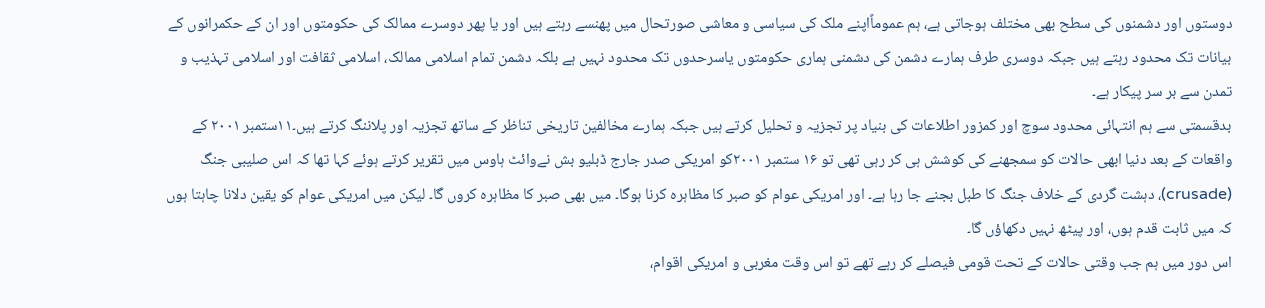دوستوں اور دشمنوں کی سطح بھی مختلف ہوجاتی ہے، ہم عموماًاپنے ملک کی سیاسی و معاشی صورتحال میں پھنسے رہتے ہیں اور یا پھر دوسرے ممالک کی حکومتوں اور ان کے حکمرانوں کے بیانات تک محدود رہتے ہیں جبکہ دوسری طرف ہمارے دشمن کی دشمنی ہماری حکومتوں یاسرحدوں تک محدود نہیں ہے بلکہ دشمن تمام اسلامی ممالک، اسلامی ثقافت اور اسلامی تہذیب و تمدن سے بر سر پیکار ہے۔
بدقسمتی سے ہم انتہائی محدود سوچ اور کمزور اطلاعات کی بنیاد پر تجزیہ و تحلیل کرتے ہیں جبکہ ہمارے مخالفین تاریخی تناظر کے ساتھ تجزیہ اور پلاننگ کرتے ہیں۔۱۱ستمبر ۲۰۰۱ کے واقعات کے بعد دنیا ابھی حالات کو سمجھنے کی کوشش ہی کر رہی تھی تو ۱۶ ستمبر ۲۰۰۱کو امریکی صدر جارج ڈبلیو بش نےوائٹ ہاوس میں تقریر کرتے ہوئے کہا تھا کہ اس صلیبی جنگ (crusade)، دہشت گردی کے خلاف جنگ کا طبل بجنے جا رہا ہے۔ اور امریکی عوام کو صبر کا مظاہرہ کرنا ہوگا۔ میں بھی صبر کا مظاہرہ کروں گا۔ لیکن میں امریکی عوام کو یقین دلانا چاہتا ہوں کہ میں ثابت قدم ہوں، اور پیٹھ نہیں دکھاؤں گا۔
اس دور میں ہم جب وقتی حالات کے تحت قومی فیصلے کر رہے تھے تو اس وقت مغربی و امریکی اقوام،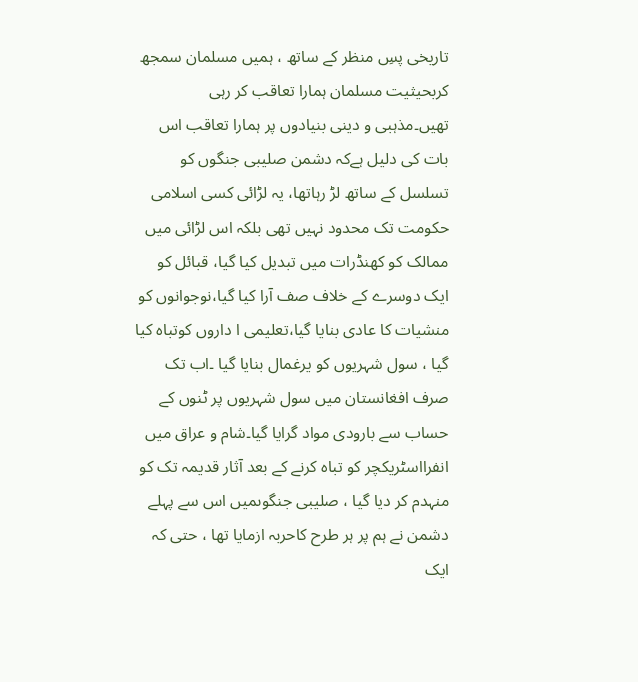تاریخی پسِ منظر کے ساتھ ، ہمیں مسلمان سمجھ کربحیثیت مسلمان ہمارا تعاقب کر رہی تھیں۔مذہبی و دینی بنیادوں پر ہمارا تعاقب اس بات کی دلیل ہےکہ دشمن صلیبی جنگوں کو تسلسل کے ساتھ لڑ رہاتھا، یہ لڑائی کسی اسلامی حکومت تک محدود نہیں تھی بلکہ اس لڑائی میں ممالک کو کھنڈرات میں تبدیل کیا گیا، قبائل کو ایک دوسرے کے خلاف صف آرا کیا گیا،نوجوانوں کو منشیات کا عادی بنایا گیا،تعلیمی ا داروں کوتباہ کیا گیا ، سول شہریوں کو یرغمال بنایا گیا ۔اب تک صرف افغانستان میں سول شہریوں پر ٹنوں کے حساب سے بارودی مواد گرایا گیا۔شام و عراق میں انفرااسٹریکچر کو تباہ کرنے کے بعد آثار قدیمہ تک کو منہدم کر دیا گیا ، صلیبی جنگوںمیں اس سے پہلے دشمن نے ہم پر ہر طرح کاحربہ ازمایا تھا ، حتی کہ ایک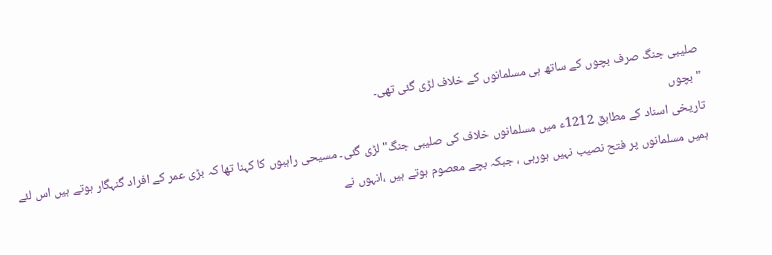صلیبی جنگ صرف بچوں کے ساتھ ہی مسلمانوں کے خلاف لڑی گئی تھی۔
"بچوں
تاریخی اسناد کے مطابق 1212ء میں مسلمانوں خلاف کی صلیبی جنگ" لڑی گئی۔ مسیحی راہبوں کا کہنا تھا کہ بڑی عمر کے افراد گنہگار ہوتے ہیں اس لئے ہمیں مسلمانوں پر فتح نصیب نہیں ہورہی ، جبکہ بچے معصوم ہوتے ہیں ،انہوں نے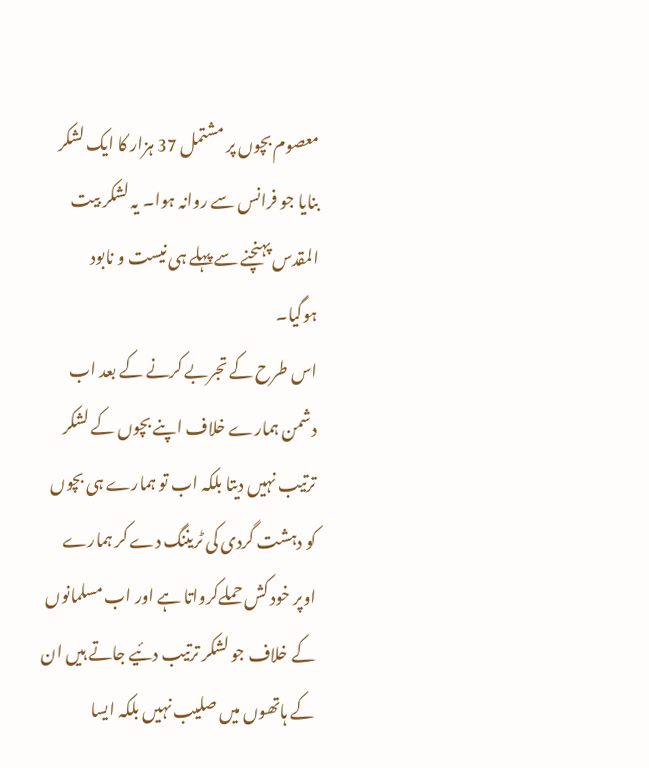معصوم بچوں پر مشتمل 37 ہزار کا ایک لشکر بنایا جو فرانس سے روانہ ہوا۔ یہ لشکر بیت المقدس پہنچنے سے پہلے ہی نیست و نابود ہوگیا۔
اس طرح کے تجربے کرنے کے بعد اب دشمن ہمارے خلاف اپنے بچوں کے لشکر ترتیب نہیں دیتا بلکہ اب تو ہمارے ہی بچوں کو دہشت گردی کی ٹریننگ دے کر ہمارے اوپر خود کش حملےکرواتا ہے اور اب مسلمانوں کے خلاف جو لشکر ترتیب دئیے جاتے ہیں ان کے ہاتھوں میں صلیب نہیں بلکہ ایسا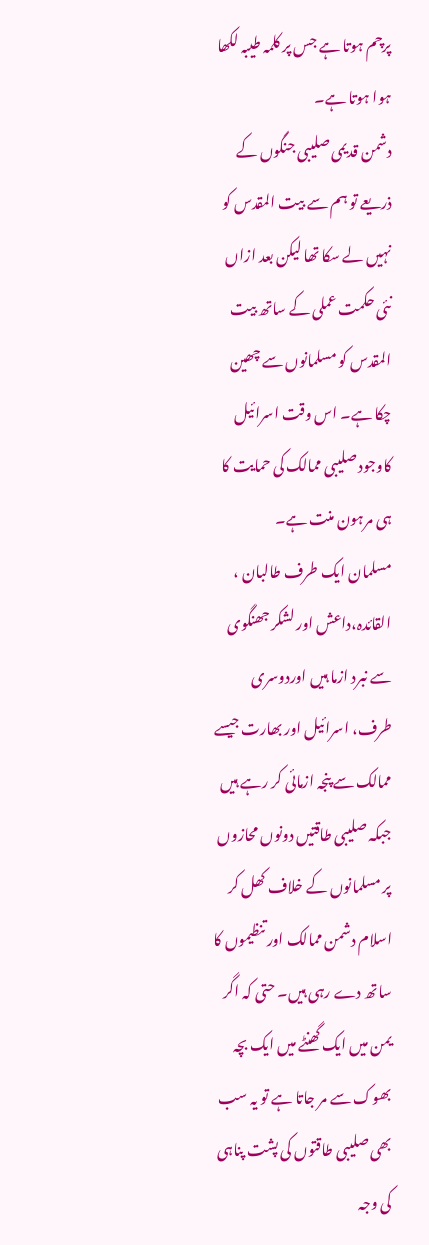پرچم ہوتا ہے جس پر کلمہ طیبہ لکھا ہوا ہوتا ہے۔
دشمن قدیمی صلیبی جنگوں کے ذریعے تو ہم سے بیت المقدس کو نہیں لے سکا تھا لیکن بعد ازاں نئی حکمت عملی کے ساتھ بیت المقدس کو مسلمانوں سے چھین چکا ہے۔ اس وقت اسرائیل کاوجود صلیبی ممالک کی حمایت کا ہی مرہون منت ہے۔
مسلمان ایک طرف طالبان ، القائدہ،داعش اور لشکر جھنگوی سے نبرد ازما ہیں اوردوسری طرف، اسرائیل اور بھارت جیسے ممالک سے پنجہ ازمائی کر رہے ہیں جبکہ صلیبی طاقتیں دونوں محازوں پر مسلمانوں کے خلاف کھل کر اسلام دشمن ممالک اور تنظیموں کا ساتھ دے رہی ہیں۔ حتی کہ اگر یمن میں ایک گھنٹے میں ایک بچہ بھوک سے مر جاتا ہے تو یہ سب بھی صلیبی طاقتوں کی پشت پناہی کی وجہ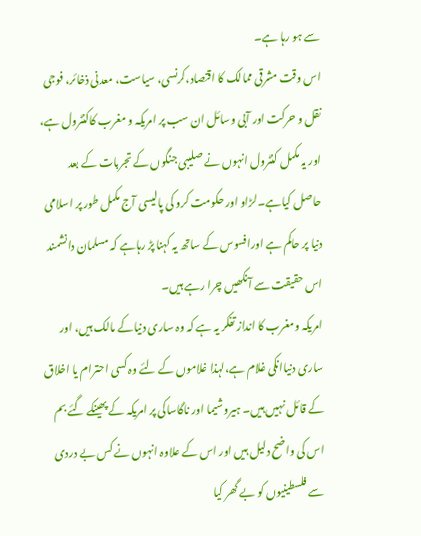سے ہو رہا ہے۔
اس وقت مشرقی ممالک کا اقتصاد،کرنسی، سیاست، معدنی ذخائر، فوجی نقل و حرکت اور آبی وسائل ان سب پر امریکہ و مغرب کاکنٹرول ہے، اور یہ مکمل کنٹرول انہوں نے صلیبی جنگوں کے تجربات کے بعد حاصل کیاہے۔لڑاو اور حکومت کرو کی پالیسی آج مکمل طور پر اسلامی دنیا پر حاکم ہے اورافسوس کے ساتھ یہ کہنا پڑ رہاہے کہ مسلمان دانشمند اس حقیقت سے آنکھیں چرا رہے ہیں۔
امریکہ ومغرب کا انداز تفکر یہ ہے کہ وہ ساری دنیاکے مالک ہیں، اور ساری دنیاانکی غلام ہے،لہذا غلاموں کے لئے وہ کسی احترام یا اخلاق کے قائل نہیں ہیں۔ ہیروشیما اور ناگاساکی پر امریکہ کے پھینکے گئے بم اس کی واضح دلیل ہیں اور اس کے علاوہ انہوں نے کس بے دردی سے فلسطینیوں کو بے گھر کیا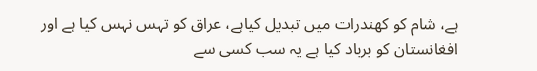ہے، شام کو کھندرات میں تبدیل کیاہے، عراق کو تہس نہس کیا ہے اور افغانستان کو برباد کیا ہے یہ سب کسی سے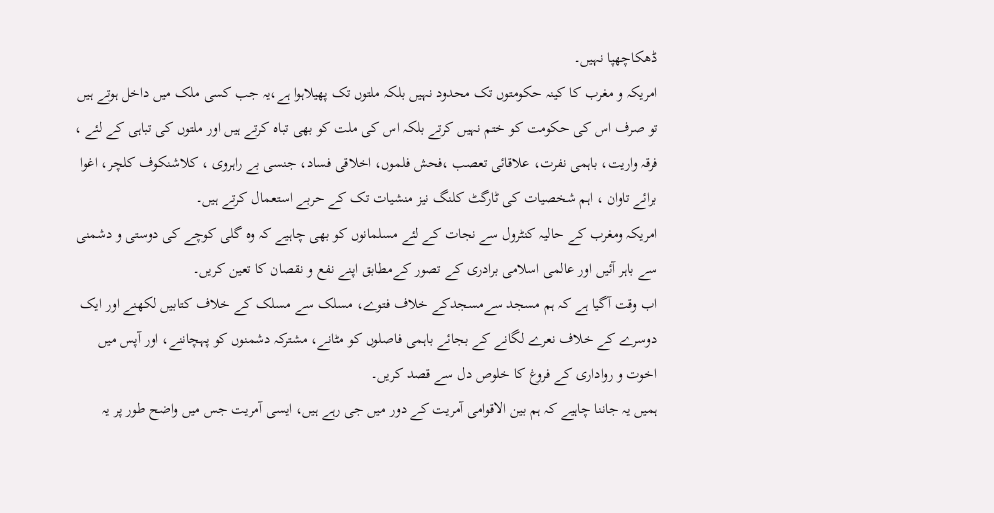ڈھکاچھپا نہیں۔
امریکہ و مغرب کا کینہ حکومتوں تک محدود نہیں بلکہ ملتوں تک پھیلاہوا ہے،یہ جب کسی ملک میں داخل ہوتے ہیں تو صرف اس کی حکومت کو ختم نہیں کرتے بلکہ اس کی ملت کو بھی تباہ کرتے ہیں اور ملتوں کی تباہی کے لئے ، فرقہ واریت، باہمی نفرت، علاقائی تعصب ،فحش فلموں، اخلاقی فساد، جنسی بے راہروی ، کلاشنکوف کلچر، اغوا برائے تاوان ، اہم شخصیات کی ٹارگٹ کلنگ نیز منشیات تک کے حربے استعمال کرتے ہیں۔
امریکہ ومغرب کے حالیہ کنٹرول سے نجات کے لئے مسلمانوں کو بھی چاہیے کہ وہ گلی کوچے کی دوستی و دشمنی سے باہر آئیں اور عالمی اسلامی برادری کے تصور کےمطابق اپنے نفع و نقصان کا تعین کریں۔
اب وقت آگیا ہے کہ ہم مسجد سےمسجدکے خلاف فتوے، مسلک سے مسلک کے خلاف کتابیں لکھنے اور ایک دوسرے کے خلاف نعرے لگانے کے بجائے باہمی فاصلوں کو مٹانے، مشترکہ دشمنوں کو پہچاننے، اور آپس میں اخوت و رواداری کے فروغ کا خلوص دل سے قصد کریں۔
ہمیں یہ جاننا چاہیے کہ ہم بین الاقوامی آمریت کے دور میں جی رہے ہیں، ایسی آمریت جس میں واضح طور پر یہ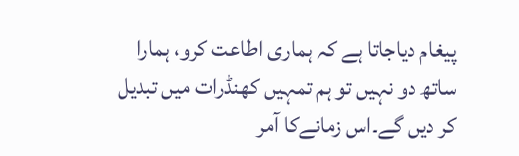پیغام دیاجاتا ہے کہ ہماری اطاعت کرو، ہمارا ساتھ دو نہیں تو ہم تمہیں کھنڈرات میں تبدیل کر دیں گے۔اس زمانےکا آمر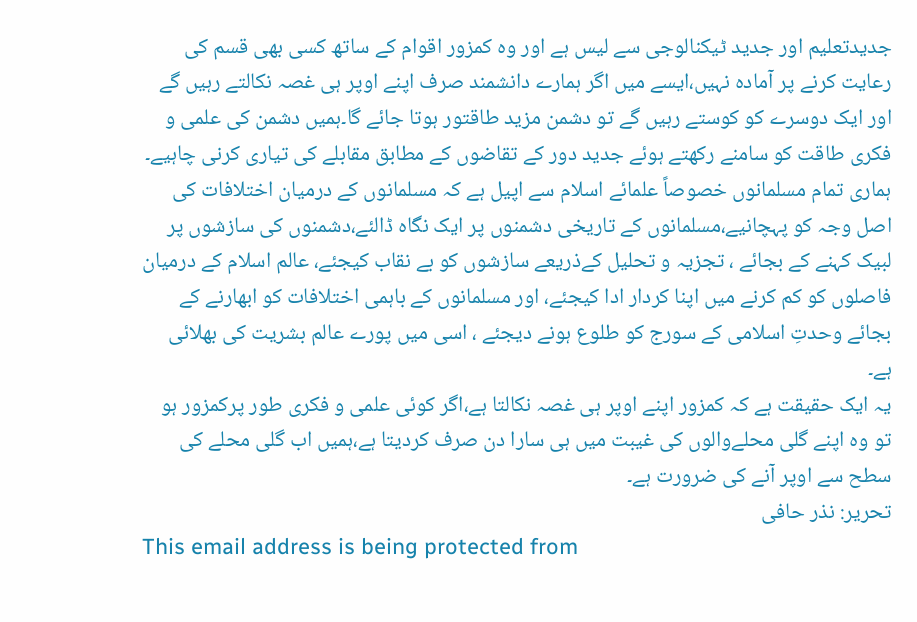جدیدتعلیم اور جدید ٹیکنالوجی سے لیس ہے اور وہ کمزور اقوام کے ساتھ کسی بھی قسم کی رعایت کرنے پر آمادہ نہیں،ایسے میں اگر ہمارے دانشمند صرف اپنے اوپر ہی غصہ نکالتے رہیں گے اور ایک دوسرے کو کوستے رہیں گے تو دشمن مزید طاقتور ہوتا جائے گا۔ہمیں دشمن کی علمی و فکری طاقت کو سامنے رکھتے ہوئے جدید دور کے تقاضوں کے مطابق مقابلے کی تیاری کرنی چاہیے۔
ہماری تمام مسلمانوں خصوصاً علمائے اسلام سے اپیل ہے کہ مسلمانوں کے درمیان اختلافات کی اصل وجہ کو پہچانیے،مسلمانوں کے تاریخی دشمنوں پر ایک نگاہ ڈالئے،دشمنوں کی سازشوں پر لبیک کہنے کے بجائے ، تجزیہ و تحلیل کےذریعے سازشوں کو بے نقاب کیجئے، عالم اسلام کے درمیان فاصلوں کو کم کرنے میں اپنا کردار ادا کیجئے، اور مسلمانوں کے باہمی اختلافات کو ابھارنے کے بجائے وحدتِ اسلامی کے سورج کو طلوع ہونے دیجئے ، اسی میں پورے عالم بشریت کی بھلائی ہے۔
یہ ایک حقیقت ہے کہ کمزور اپنے اوپر ہی غصہ نکالتا ہے،اگر کوئی علمی و فکری طور پرکمزور ہو تو وہ اپنے گلی محلےوالوں کی غیبت میں ہی سارا دن صرف کردیتا ہے،ہمیں اب گلی محلے کی سطح سے اوپر آنے کی ضرورت ہے۔
تحریر: نذر حافی
This email address is being protected from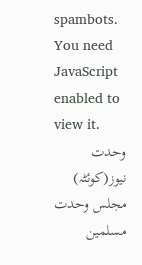spambots. You need JavaScript enabled to view it.
وحدت نیوز(کوئٹہ) مجلس وحدت مسلمین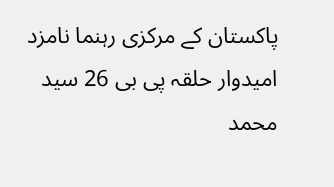پاکستان کے مرکزی رہنما نامزد امیدوار حلقہ پی بی 26 سید محمد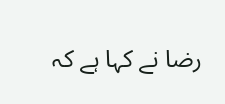رضا نے کہا ہے کہ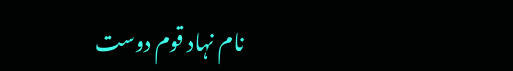نام نہاد قوم دوست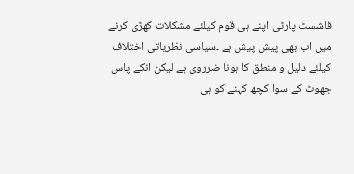فاشسٹ پارٹی اپنے ہی قوم کیلئے مشکلات کھڑی کرنے میں اب بھی پیش پیش ہے ۔سیاسی نظریاتی اختلاف کیلئے دلیل و منطق کا ہونا ضرروی ہے لیکن انکے پاس جھوٹ کے سوا کچھ کہنے کو ہی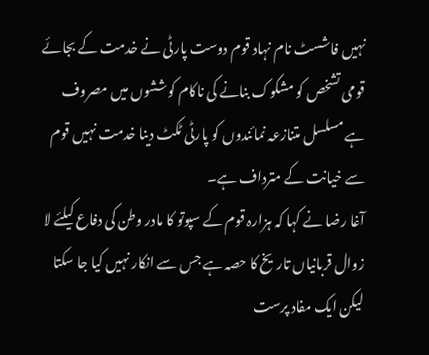نہیں فاشسٹ نام نہاد قوم دوست پارٹی نے خدمت کے بجائے قومی تشخص کو مشکوک بنانے کی ناکام کوششوں میں مصروف ہے مسلسل متنازعہ نمائندوں کو پارٹی ٹکٹ دینا خدمت نہیں قوم سے خیانت کے مترداف ہے۔
آغا رضا نے کہا کہ ہزارہ قوم کے سپوتو کا مادر وطن کی دفاع کیلئے لا زوال قربانیاں تاریخ کا حصہ ہے جس سے انکار نہیں کیا جا سکتا لیکن ایک مفاد پرست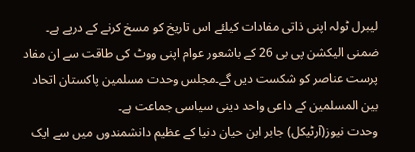لیبرل ٹولہ اپنی ذاتی مفادات کیلئے اس تاریخ کو مسخ کرنے کے درپے ہے۔
ضمنی الیکشن پی بی 26 کے باشعور عوام اپنی ووٹ کی طاقت سے ان مفاد پرست عناصر کو شکست دیں گے۔مجلس وحدت مسلمین پاکستان اتحاد بین المسلمین کے داعی واحد دینی سیاسی جماعت ہے۔
وحدت نیوز(آرٹیکل) جابر ابن حیان دنیا کے عظیم دانشمندوں میں سے ایک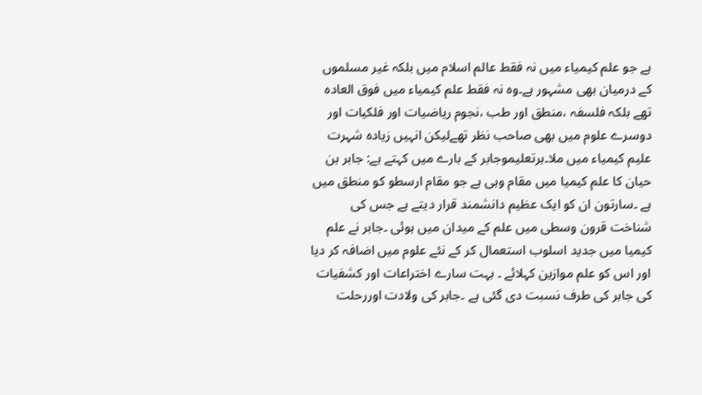ہے جو علم کیمیاء میں نہ فقط عالم اسلام میں بلکہ غیر مسلموں کے درمیان بھی مشہور ہے۔وہ نہ فقط علم کیمیاء میں فوق العادہ تھے بلکہ فلسفہ ،منطق اور طب ،نجوم ریاضیات اور فلکیات اور دوسرے علوم میں بھی صاحب نظر تھےلیکن انہیں زیادہ شہرت علیم کیمیاء میں ملا۔برتعلیموجابر کے بارے میں کہتے ہے: جابر بن حیان کا علم کیمیا میں مقام وہی ہے جو مقام ارسطو کو منطق میں ہے ۔سارتون ان کو ایک عظیم دانشمند قرار دیتے ہے جس کی شناخت قرون وسطی میں علم کے میدان میں ہوئی ۔جابر نے علم کیمیا میں جدید اسلوب استعمال کر کے نئے علوم میں اضافہ کر دیا اور اس کو علم موازین کہلائے ۔ بہت سارے اختراعات اور کشفیات کی جابر کی طرف نسبت دی گئی ہے ۔جابر کی ولادت اوررحلت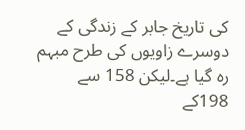کی تاریخ جابر کے زندگی کے دوسرے زاویوں کی طرح مبہم رہ گیا ہے۔لیکن 158 سے 198کے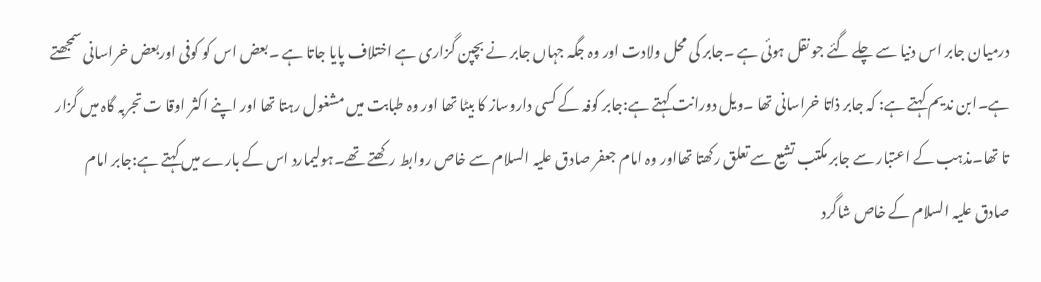درمیان جابر اس دنیا سے چلے گئے جو نقل ہوئی ہے ۔جابر کی محل ولادت اور وہ جگہ جہاں جابر نے بچپن گزاری ہے اختلاف پایا جاتا ہے ۔بعض اس کو کوفی اوربعض خراسانی سمجھتے ہے۔ابن ندیم کہتے ہے: کہ جابر ذاتا خراسانی تھا ۔ویل دورانت کہتے ہے:جابر کوفہ کے کسی داروساز کا بیٹا تھا اور وہ طبابت میں مشغول رہتا تھا اور اپنے اکثر اوقا ت تجربہ گاہ میں گزار تا تھا۔مذہب کے اعتبار سے جابر مکتب تشیع سے تعلق رکھتا تھااور وہ امام جعفر صادق علیہ السلام سے خاص روابط رکھتے تھے۔ہولیمارد اس کے بارے میں کہتے ہے:جابر امام صادق علیہ السلام کے خاص شاگرد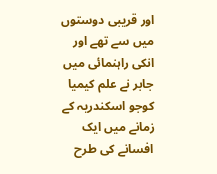اور قریبی دوستوں میں سے تھے اور انکی راہنمائی میں جابر نے علم کیمیا کوجو اسکندریہ کے زمانے میں ایک افسانے کی طرح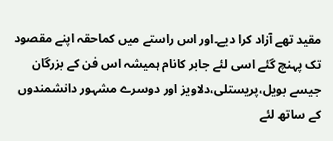مقید تھے آزاد کرا دیے۔اور اس راستے میں کماحقہ اپنے مقصود تک پہنچ گئے اسی لئے جابر کانام ہمیشہ اس فن کے بزرگان جیسے بویل،پریستلی،دلاویز اور دوسرے مشہور دانشمندوں کے ساتھ لئے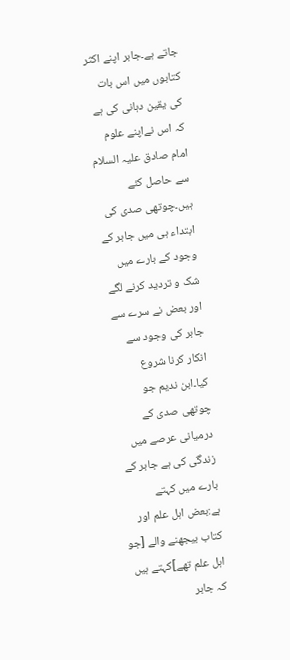جاتے ہے۔جابر اپنے اکثر کتابوں میں اس بات کی یقین دہانی کی ہے کہ اس نےاپنے علوم امام صادق علیہ السلام سے حاصل کئے ہیں۔چوتھی صدی کی ابتداء ہی میں جابر کے وجود کے بارے میں شک و تردید کرنے لگے اور بعض نے سرے سے جابر کی وجود سے انکار کرنا شروع کیا۔ابن ندیم جو چوتھی صدی کے درمیانی عرصے میں زندگی کی ہے جابر کے بارے میں کہتے ہے:بعض اہل علم اور کتاب بیجھنے والے [جو اہل علم تھے]کہتے ہیں کہ جابر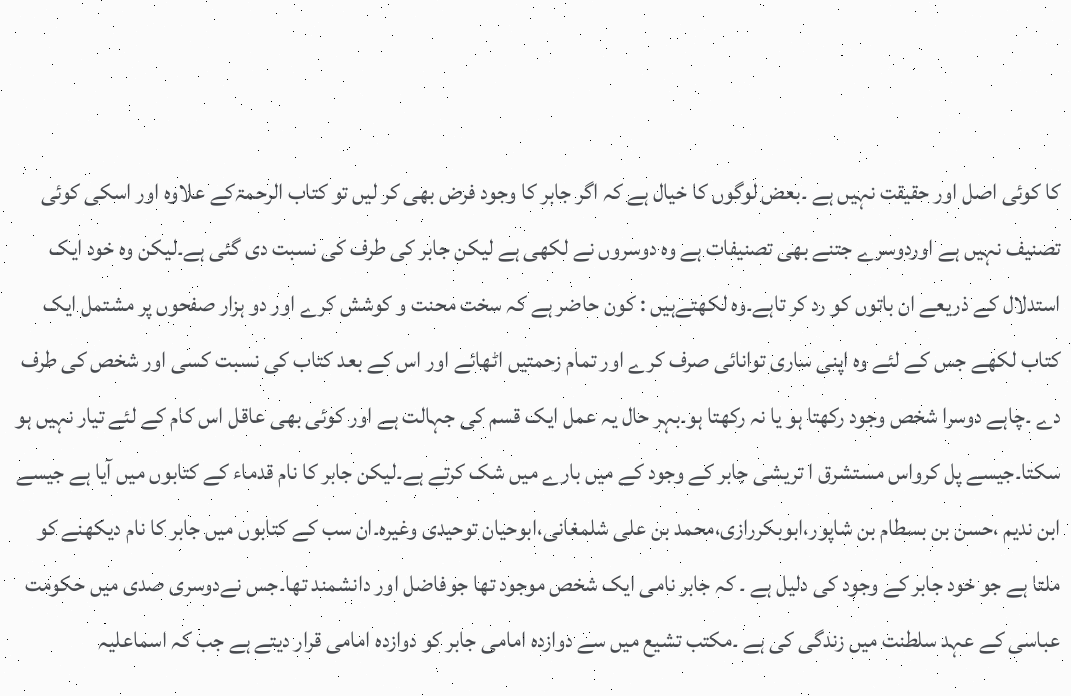کا کوئی اصل اور حقیقت نہیں ہے ۔بعض لوگوں کا خیال ہے کہ اگر جابر کا وجود فرض بھی کر لیں تو کتاب الرحمۃکے علاوہ اور اسکی کوئی تصنیف نہیں ہے اوردوسرے جتنے بھی تصنیفات ہے وہ دوسروں نے لکھی ہے لیکن جابر کی طرف کی نسبت دی گئی ہے۔لیکن وہ خود ایک استدلال کے ذریعے ان باتوں کو رد کر تاہے۔وہ لکھتےہیں : کون حاضر ہے کہ سخت محنت و کوشش کرے اور دو ہزار صفحوں پر مشتمل ایک کتاب لکھے جس کے لئے وہ اپنی ساری توانائی صرف کرے اور تمام زحمتیں اٹھائے اور اس کے بعد کتاب کی نسبت کسی اور شخص کی طرف دے ۔چاہے دوسرا شخص وجود رکھتا ہو یا نہ رکھتا ہو۔بہر حال یہ عمل ایک قسم کی جہالت ہے اور کوئی بھی عاقل اس کام کے لئے تیار نہیں ہو سکتا۔جیسے پل کرواس مستشرق ا تریشی جابر کے وجود کے میں بارے میں شک کرتے ہے۔لیکن جابر کا نام قدماء کے کتابوں میں آیا ہے جیسے ابن ندیم ،حسن بن بسطام بن شاپور،ابوبکررازی،محمد بن علی شلمغانی،ابوحیان توحیدی وغیرہ۔ان سب کے کتابوں میں جابر کا نام دیکھنے کو ملتا ہے جو خود جابر کے وجود کی دلیل ہے ۔ کہ جابر نامی ایک شخص موجود تھا جوفاضل اور دانشمند تھا۔جس نےدوسری صدی میں حکومت عباسی کے عہد سلطنت میں زندگی کی ہے ۔مکتب تشیع میں سے دوازدہ امامی جابر کو دوازدہ امامی قرار دیتے ہے جب کہ اسماعلیہ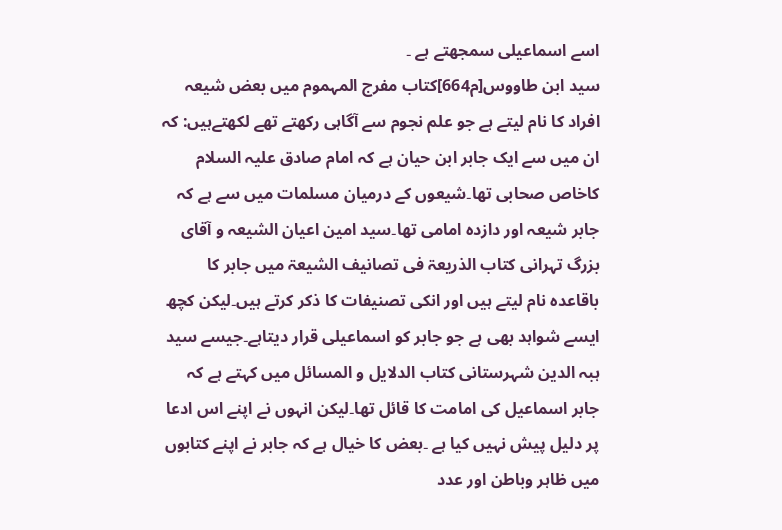اسے اسماعیلی سمجھتے ہے ۔
سید ابن طاووس[م664]کتاب مفرج المہموم میں بعض شیعہ افراد کا نام لیتے ہے جو علم نجوم سے آگاہی رکھتے تھے لکھتےہیں: کہ ان میں سے ایک جابر ابن حیان ہے کہ امام صادق علیہ السلام کاخاص صحابی تھا۔شیعوں کے درمیان مسلمات میں سے ہے کہ جابر شیعہ اور دازدہ امامی تھا۔سید امین اعیان الشیعہ و آقای بزرگ تہرانی کتاب الذریعۃ فی تصانیف الشیعۃ میں جابر کا باقاعدہ نام لیتے ہیں اور انکی تصنیفات کا ذکر کرتے ہیں۔لیکن کچھ ایسے شواہد بھی ہے جو جابر کو اسماعیلی قرار دیتاہے۔جیسے سید ہبہ الدین شہرستانی کتاب الدلایل و المسائل میں کہتے ہے کہ جابر اسماعیل کی امامت کا قائل تھا۔لیکن انہوں نے اپنے اس ادعا پر دلیل پیش نہیں کیا ہے ۔بعض کا خیال ہے کہ جابر نے اپنے کتابوں میں ظاہر وباطن اور عدد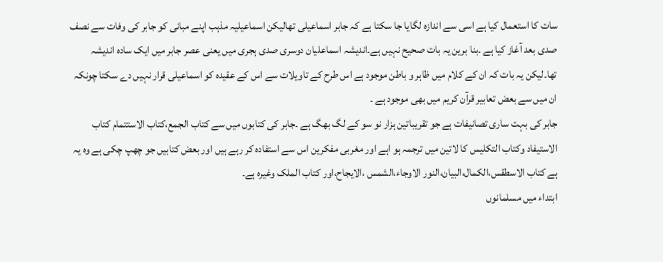سات کا استعمال کیا ہے اسی سے اندازہ لگایا جا سکتا ہے کہ جابر اسماعیلی تھالیکن اسماعیلیہ مذہب اپنے مبانی کو جابر کی وفات سے نصف صدی بعد آغاز کیا ہے ۔بنا برین یہ بات صحیح نہیں ہے۔اندیشہ اسماعلیان دوسری صدی ہجری میں یعنی عصر جابر میں ایک سادہ اندیشہ تھا۔لیکن یہ بات کہ ان کے کلام میں ظاہر و باطن موجود ہے اس طرح کے تاویلات سے اس کے عقیدہ کو اسماعیلی قرار نہیں دے سکتا چونکہ ان میں سے بعض تعابیر قرآن کریم میں بھی موجود ہے ۔
جابر کی بہت ساری تصانیفات ہے جو تقریباتین ہزار نو سو کے لگ بھگ ہے ۔جابر کی کتابوں میں سے کتاب الجمع،کتاب الاستتمام کتاب الاستیفاد وکتاب التکلیس کا لاتین میں ترجمہ ہو اہے اور مغربی مفکرین اس سے استفادہ کر رہے ہیں اور بعض کتابیں جو چھپ چکی ہے وہ یہ ہے کتاب الاسطقس،الکمال،البیان،النور الاوجاء،الشمس ،الایجاح،اور کتاب الملک وغیرہ ہے۔
ابتداء میں مسلمانوں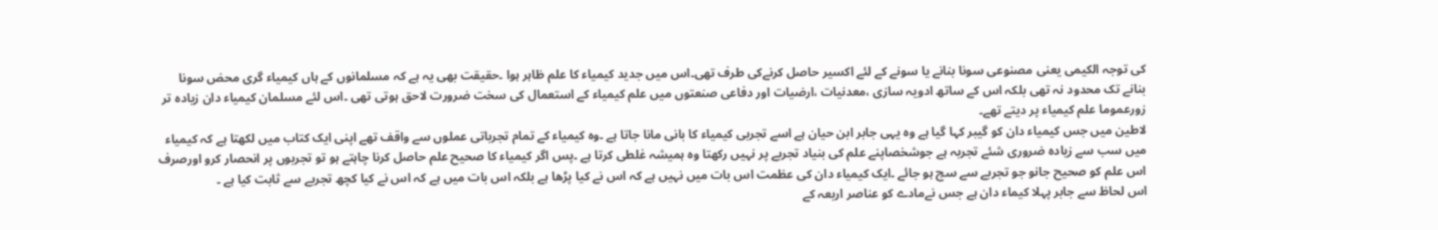کی توجہ الکیمی یعنی مصنوعی سونا بنانے یا سونے کے لئے اکسیر حاصل کرنےکی طرف تھی۔اس میں جدید کیمیاء کا علم ظاہر ہوا ۔حقیقت بھی یہ ہے کہ مسلمانوں کے ہاں کیمیاء گری محض سونا بنانے تک محدود نہ تھی بلکہ اس کے ساتھ ادویہ سازی ،معدنیات ،ارضیات اور دفاعی صنعتوں میں علم کیمیاء کے استعمال کی سخت ضرورت لاحق ہوتی تھی ۔اس لئے مسلمان کیمیاء دان زیادہ تر زورعموما علم کیمیاء پر دیتے تھے۔
لاطین میں جس کیمیاء دان کو گیبر کہا گیا ہے وہ یہی جابر ابن حیان ہے اسے تجربی کیمیاء کا بانی مانا جاتا ہے ۔وہ کیمیاء کے تمام تجرباتی عملوں سے واقف تھے اپنی ایک کتاب میں لکھتا ہے کہ کیمیاء میں سب سے زیادہ ضروری شئے تجربہ ہے جوشخصاپنے علم کی بنیاد تجربے پر نہیں رکھتا وہ ہمیشہ غلطی کرتا ہے ۔پس اگر کیمیاء کا صحیح علم حاصل کرنا چاہتے ہو تو تجربوں پر انحصار کرو اورصرف اس علم کو صحیح جانو جو تجربے سے سچ ہو جائے ۔ایک کیمیاء دان کی عظمت اس بات میں نہیں ہے کہ اس نے کیا پڑھا ہے بلکہ اس بات میں ہے کہ اس نے کیا کچھ تجربے سے ثابت کیا ہے ۔
اس لحاظ سے جابر پہلا کیماء دان ہے جس نےمادے کو عناصر اربعہ کے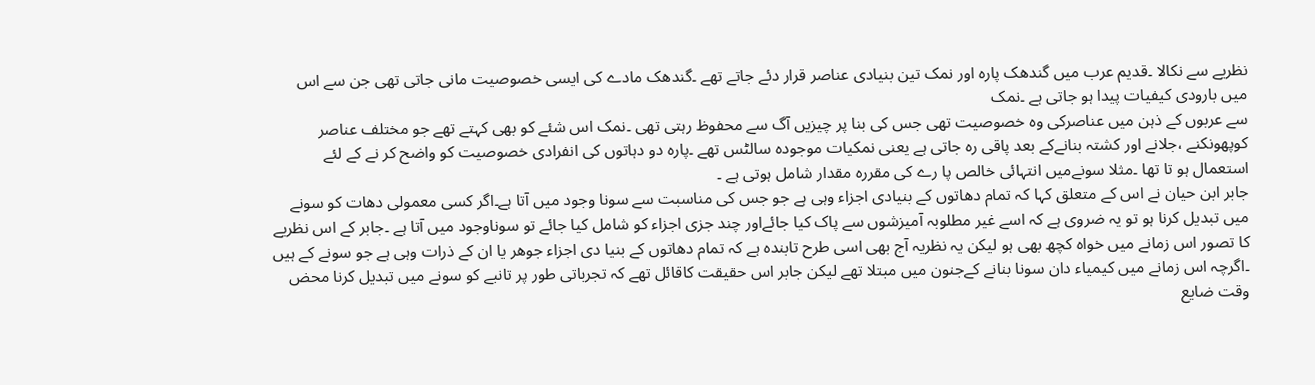نظریے سے نکالا ۔قدیم عرب میں گندھک پارہ اور نمک تین بنیادی عناصر قرار دئے جاتے تھے ۔گندھک مادے کی ایسی خصوصیت مانی جاتی تھی جن سے اس میں بارودی کیفیات پیدا ہو جاتی ہے ۔نمک
سے عربوں کے ذہن میں عناصرکی وہ خصوصیت تھی جس کی بنا پر چیزیں آگ سے محفوظ رہتی تھی ۔نمک اس شئے کو بھی کہتے تھے جو مختلف عناصر کوپھونکنے ،جلانے اور کشتہ بنانےکے بعد پاقی رہ جاتی ہے یعنی نمکیات موجودہ سالٹس تھے ۔پارہ دو دہاتوں کی انفرادی خصوصیت کو واضح کر نے کے لئے استعمال ہو تا تھا ۔مثلا سونےمیں انتہائی خالص پا رے کی مقررہ مقدار شامل ہوتی ہے ۔
جابر ابن حیان نے اس کے متعلق کہا کہ تمام دھاتوں کے بنیادی اجزاء وہی ہے جو جس کی مناسبت سے سونا وجود میں آتا ہے۔اگر کسی معمولی دھات کو سونے میں تبدیل کرنا ہو تو یہ ضروی ہے کہ اسے غیر مطلوبہ آمیزشوں سے پاک کیا جائےاور چند جزی اجزاء کو شامل کیا جائے تو سوناوجود میں آتا ہے ۔جابر کے اس نظریے کا تصور اس زمانے میں خواہ کچھ بھی ہو لیکن یہ نظریہ آج بھی اسی طرح تابندہ ہے کہ تمام دھاتوں کے بنیا دی اجزاء جوھر یا ان کے ذرات وہی ہے جو سونے کے ہیں ۔اگرچہ اس زمانے میں کیمیاء دان سونا بنانے کےجنون میں مبتلا تھے لیکن جابر اس حقیقت کاقائل تھے کہ تجرباتی طور پر تانبے کو سونے میں تبدیل کرنا محض وقت ضایع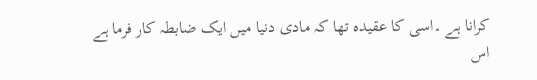کرانا ہے ۔اسی کا عقیدہ تھا کہ مادی دنیا میں ایک ضابطہ کار فرما ہے اس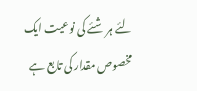لئے ہر شئے کی نوعیت ایک مخصوص مقدار کی تابع ہے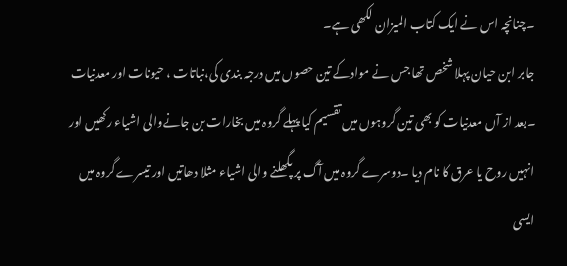۔چنانچہ اس نے ایک کتاب المیزان لکھی ہے۔
جابر ابن حیان پہلا شخص تھا جس نے موادکے تین حصوں میں درجہ بندی کی،نباتات ، حیونات اور معدنیات ۔بعد از آں معدنیات کو بھی تین گروہوں میں تقسیم کیا پہلے گروہ میں بخارات بن جانےوالی اشیاء رکھیں اور انہیں روح یا عرق کا نام دیا ۔دوسرے گروہ میں آگ پر پگھلنے والی اشیاء مثلا دھاتیں اور تیسرے گروہ میں ایسی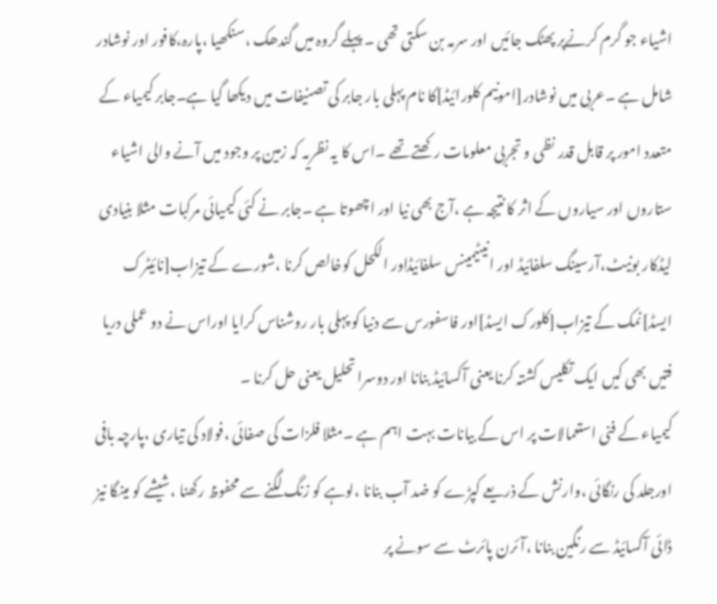اشیاء جو گرم کرنےپر پھٹک جائیں اور سرمہ بن سکتی تھی ۔ پہلے گروہ میں گندھک ،سنکھیا ،پارہ،کافور اور نوشادر شامل ہے ۔عربی میں نوشادر[امونیم کلورائیڈ]کا نام پہلی بار جابر کی تصنیفات میں دیکھا گیا ہے۔جابر کیمیاء کے متعدد امور پر قابل قدر نظی و تجربی معلومات رکھتے تھے ۔اس کا یہ نظریہ کہ زمین پر وجود میں آنے والی اشیاء ستاروں اور سیاروں کے اثر کا نتیجہ ہے ،آج بھی نیا اور اچھوتا ہے ۔جابر نے کئی کیمیائی مرکبات مثلا بنیادی لیڈکار بونیٹ،آرسینگ سلفائیڈ اور انیٹیمینس سلفائیڈاور الکحل کوخالص کرنا ،شورے کے تیزاب[نائیٹرک ایسڈ]نمک کے تیزاب[کلورک ایسڈ]اور فاسفورس سے دنیا کو پہلی بار روشناس کرایا اوراس نے دو عملی دریا فتیں بھی کیں ایک تکلیس کشتہ کرنا یعنی آکسائیڈ بنانا اور دوسرا تحلیل یعنی حل کرنا ۔
کیمیاء کے فنی استعمالات پر اس کے بیانات بہت اہم ہے ۔مثلا فلزات کی صفائی ،فولاد کی تیاری ،پارچہ بافی اورجلد کی رنگائی ،وارنش کے ذریعے کپڑے کو ضد آب بنانا ،لوہے کو زنگ لگنے سے محفوظ رکھنا ،شیشے کو مینگا نیز ڈائی آکسائیڈ سے رنگین بنانا ،آئرن پائرٹ سے سونے پر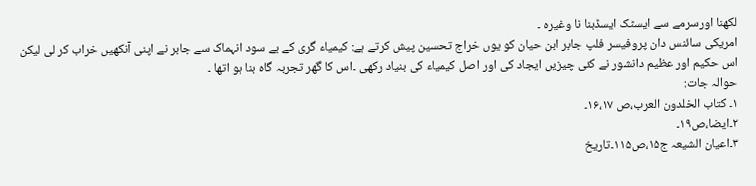لکھنا اورسرمے سے ایسٹک ایسڈبنا نا وغیرہ ۔
امریکی سائنس دان پروفیسر فلپ جابر ابن حیان کو یوں خراج تحسین پیش کرتے ہے: کیمیاء گری کے بے سود انہماک سے جابر نے اپنی آنکھیں خراب کر لی لیکن اس حکیم اور عظیم دانشور نے کئی چیزیں ایجاد کی اور اصل کیمیاء کی بنیاد رکھی ۔اس کا گھر تجربہ گاہ بنا ہو اتھا ۔
حوالہ جات:
۱۔ کتاب الخلدون العرب،ص ۱۶،۱۷۔
۲۔ایضا،ص۱۹۔
۳۔اعیان الشیعہ ج۱۵،ص۱۱۵۔تاریخ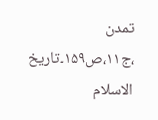تمدن ،ج۱۱،ص۱۵۹۔تاریخ الاسلام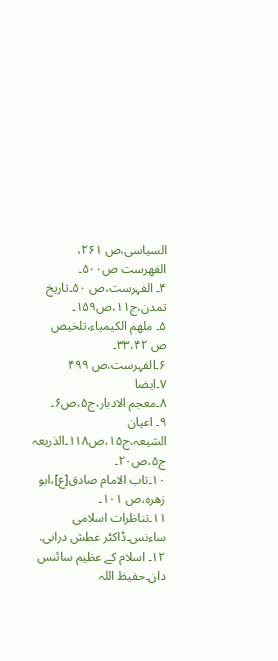السیاسی،ص ۲۶۱، الفھرست ص۵۰۰۔
۴۔ الفہرست،ص ۵۰۔تاریخ تمدن،ج۱۱،ص۱۵۹۔
۵۔ ملھم الکیمیاء،تلخیص ص ۳۳،۴۲۔
۶۔الفہرست،ص ۴۹۹
۷۔ایضا
۸۔معجم الادبار،ج۵،ص۶۔
۹۔ اعیان الشیعہ،ج۱۵،ص۱۱۸۔الذریعہ ج۵،ص۲۰۔
۱۰۔تاب الامام صادق[ع]،ابو زھرہ،ص ۱۰۱۔
۱۱۔تناظرات اسلامی ساءنس۔ڈاکٹر عطش درانی.
۱۲۔ اسلام کے عظیم سائنس دان۔حفیظ اللہ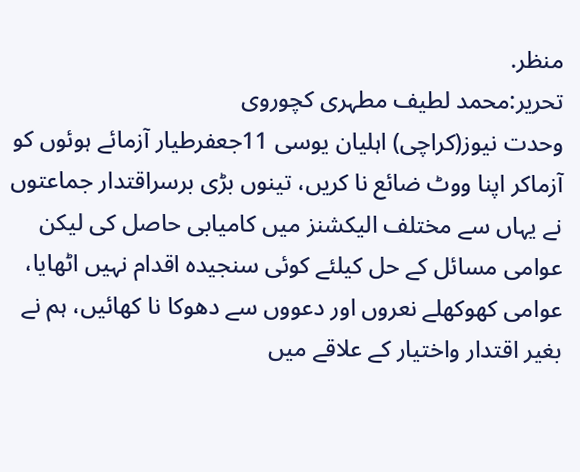منظر.
تحریر:محمد لطیف مطہری کچوروی
وحدت نیوز(کراچی) اہلیان یوسی 11جعفرطیار آزمائے ہوئوں کو آزماکر اپنا ووٹ ضائع نا کریں، تینوں بڑی برسراقتدار جماعتوں نے یہاں سے مختلف الیکشنز میں کامیابی حاصل کی لیکن عوامی مسائل کے حل کیلئے کوئی سنجیدہ اقدام نہیں اٹھایا، عوامی کھوکھلے نعروں اور دعووں سے دھوکا نا کھائیں، ہم نے بغیر اقتدار واختیار کے علاقے میں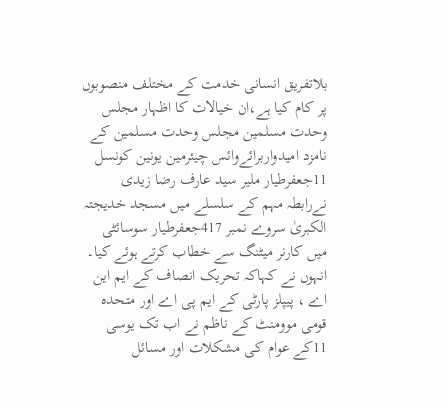بلاتفریق انسانی خدمت کے مختلف منصوبوں پر کام کیا ہے،ان خیالات کا اظہار مجلس وحدت مسلمین مجلس وحدت مسلمین کے نامزد امیدواربرائےوائس چیئرمین یونین کونسل 11جعفرطیار ملیر سید عارف رضا زیدی نےرابطہ مہم کے سلسلے میں مسجد خدیجتہ الکبریٰ سروے نمبر 417جعفرطیار سوسائٹی میں کارنر میٹنگ سے خطاب کرتے ہوئے کیا۔
انہوں نے کہاکہ تحریک انصاف کے ایم این اے ، پیپلز پارٹی کے ایم پی اے اور متحدہ قومی موومنٹ کے ناظم نے اب تک یوسی 11کے عوام کی مشکلات اور مسائل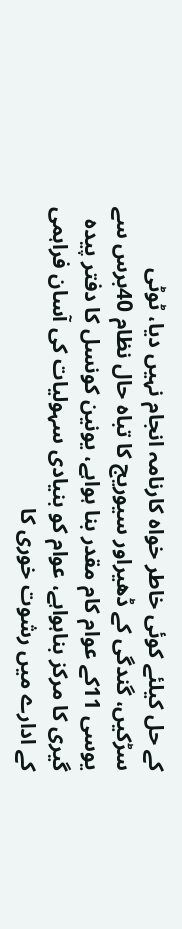کے حل کیلئے کوئی خاطر خواہ کارنامہ انجام نہیں دیا، ٹوٹی سڑکیں، گندگی کے ڈھیراور سیوریج کا تباہ حال نظام 40برس سے یوسی 11کے عوام کام مقدر بنا ہواہے، یونین کونسل کا دفتر پیدہ گیری کا مرکز بناہواہے، عوام کو بنیادی سہولیات کی آسان فراہمی کے ادارے میں رشوت خوری کا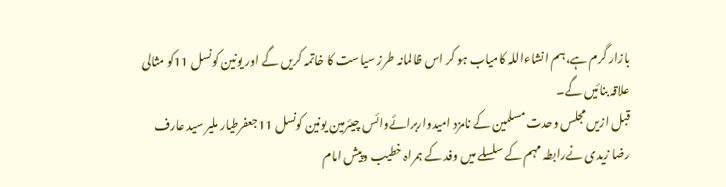بازار گرم ہے،ہم انشاءاللہ کامیاب ہو کر اس ظالمانہ طرز سیاست کا خاتمہ کریں گے اور یونین کونسل 11کو مثالی علاقہ بنائیں گے۔
قبل ازیں مجلس وحدت مسلمین کے نامزد امیدواربرائےوائس چیئرمین یونین کونسل 11جعفرطیار ملیر سید عارف رضا زیدی نےرابطہ مہم کے سلسلے میں وفد کے ہمراہ خطیب وپیش امام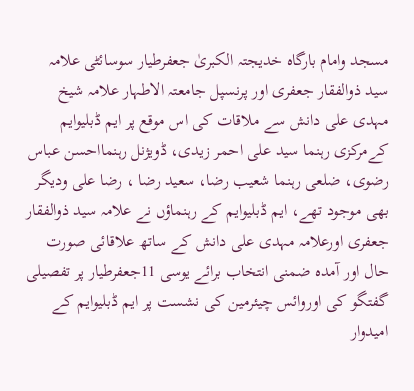مسجد وامام بارگاہ خدیجتہ الکبریٰ جعفرطیار سوسائٹی علامہ سید ذوالفقار جعفری اور پرنسپل جامعتہ الاطہار علامہ شیخ مہدی علی دانش سے ملاقات کی اس موقع پر ایم ڈبلیوایم کےمرکزی رہنما سید علی احمر زیدی، ڈویژنل رہنمااحسن عباس رضوی، ضلعی رہنما شعیب رضا، سعید رضا ، رضا علی ودیگر بھی موجود تھے، ایم ڈبلیوایم کے رہنماؤں نے علامہ سید ذوالفقار جعفری اورعلامہ مہدی علی دانش کے ساتھ علاقائی صورت حال اور آمدہ ضمنی انتخاب برائے یوسی 11جعفرطیار پر تفصیلی گفتگو کی اوروائس چیئرمین کی نشست پر ایم ڈبلیوایم کے امیدوار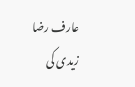عارف رضا زیدی کی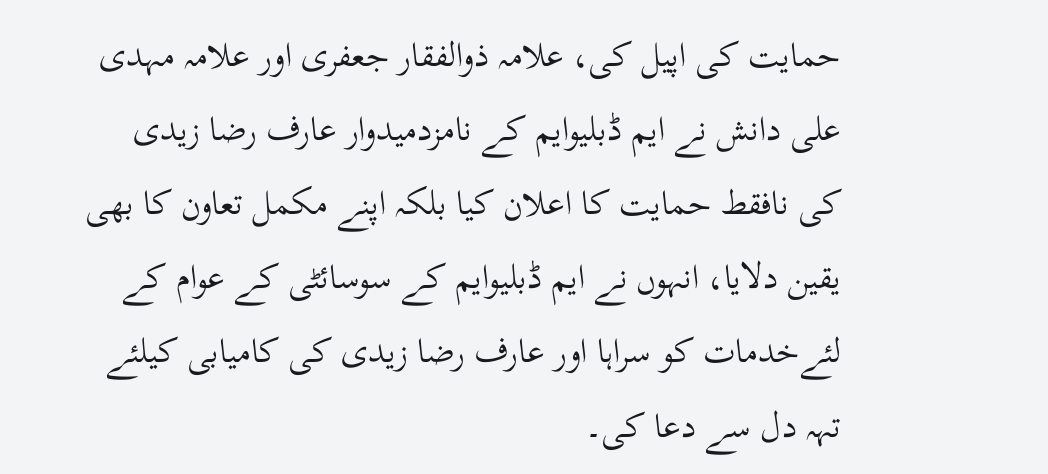حمایت کی اپیل کی، علامہ ذوالفقار جعفری اور علامہ مہدی علی دانش نے ایم ڈبلیوایم کے نامزدمیدوار عارف رضا زیدی کی نافقط حمایت کا اعلان کیا بلکہ اپنے مکمل تعاون کا بھی یقین دلایا، انہوں نے ایم ڈبلیوایم کے سوسائٹی کے عوام کے لئےخدمات کو سراہا اور عارف رضا زیدی کی کامیابی کیلئے تہہ دل سے دعا کی۔